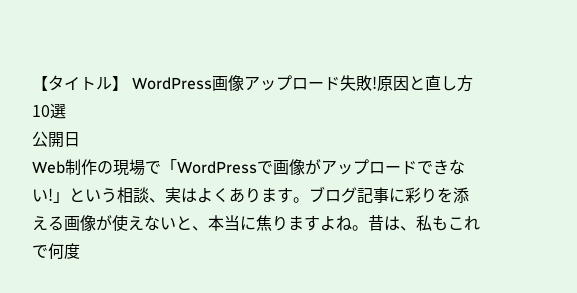【タイトル】 WordPress画像アップロード失敗!原因と直し方10選
公開日
Web制作の現場で「WordPressで画像がアップロードできない!」という相談、実はよくあります。ブログ記事に彩りを添える画像が使えないと、本当に焦りますよね。昔は、私もこれで何度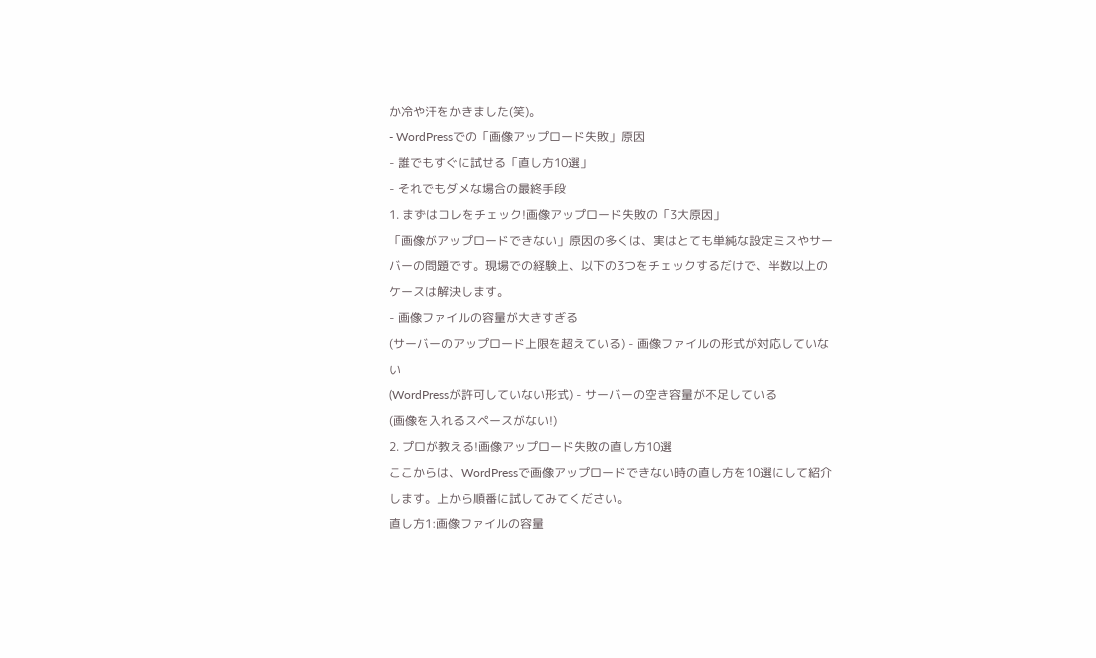か冷や汗をかきました(笑)。
- WordPressでの「画像アップロード失敗」原因
- 誰でもすぐに試せる「直し方10選」
- それでもダメな場合の最終手段
1. まずはコレをチェック!画像アップロード失敗の「3大原因」
「画像がアップロードできない」原因の多くは、実はとても単純な設定ミスやサーバーの問題です。現場での経験上、以下の3つをチェックするだけで、半数以上のケースは解決します。
- 画像ファイルの容量が大きすぎる
(サーバーのアップロード上限を超えている) - 画像ファイルの形式が対応していない
(WordPressが許可していない形式) - サーバーの空き容量が不足している
(画像を入れるスペースがない!)
2. プロが教える!画像アップロード失敗の直し方10選
ここからは、WordPressで画像アップロードできない時の直し方を10選にして紹介します。上から順番に試してみてください。
直し方1:画像ファイルの容量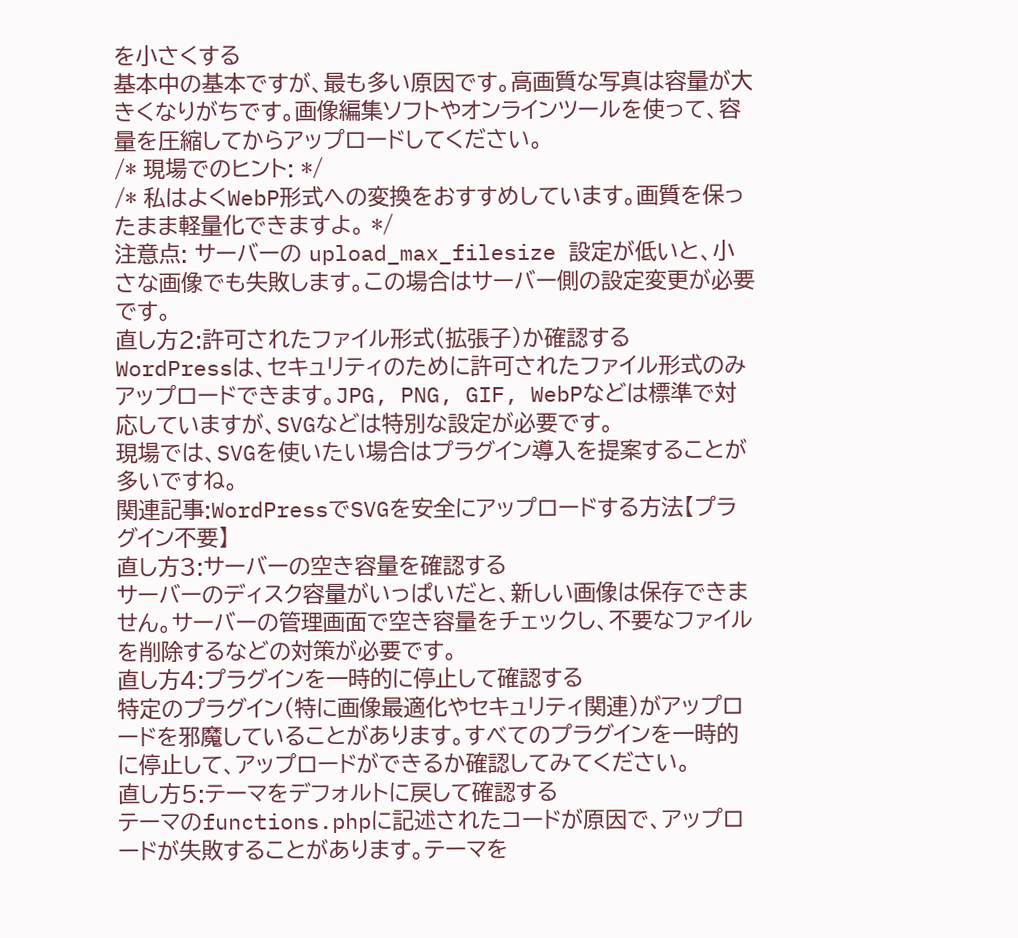を小さくする
基本中の基本ですが、最も多い原因です。高画質な写真は容量が大きくなりがちです。画像編集ソフトやオンラインツールを使って、容量を圧縮してからアップロードしてください。
/* 現場でのヒント: */
/* 私はよくWebP形式への変換をおすすめしています。画質を保ったまま軽量化できますよ。 */
注意点: サーバーの upload_max_filesize 設定が低いと、小さな画像でも失敗します。この場合はサーバー側の設定変更が必要です。
直し方2:許可されたファイル形式(拡張子)か確認する
WordPressは、セキュリティのために許可されたファイル形式のみアップロードできます。JPG, PNG, GIF, WebPなどは標準で対応していますが、SVGなどは特別な設定が必要です。
現場では、SVGを使いたい場合はプラグイン導入を提案することが多いですね。
関連記事:WordPressでSVGを安全にアップロードする方法【プラグイン不要】
直し方3:サーバーの空き容量を確認する
サーバーのディスク容量がいっぱいだと、新しい画像は保存できません。サーバーの管理画面で空き容量をチェックし、不要なファイルを削除するなどの対策が必要です。
直し方4:プラグインを一時的に停止して確認する
特定のプラグイン(特に画像最適化やセキュリティ関連)がアップロードを邪魔していることがあります。すべてのプラグインを一時的に停止して、アップロードができるか確認してみてください。
直し方5:テーマをデフォルトに戻して確認する
テーマのfunctions.phpに記述されたコードが原因で、アップロードが失敗することがあります。テーマを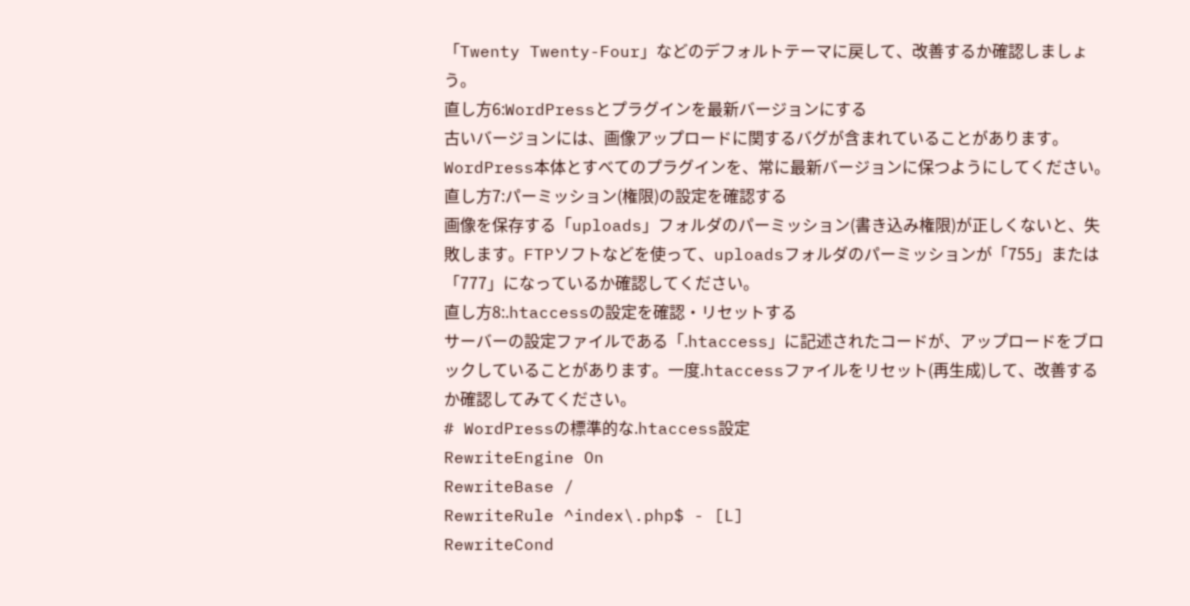「Twenty Twenty-Four」などのデフォルトテーマに戻して、改善するか確認しましょう。
直し方6:WordPressとプラグインを最新バージョンにする
古いバージョンには、画像アップロードに関するバグが含まれていることがあります。WordPress本体とすべてのプラグインを、常に最新バージョンに保つようにしてください。
直し方7:パーミッション(権限)の設定を確認する
画像を保存する「uploads」フォルダのパーミッション(書き込み権限)が正しくないと、失敗します。FTPソフトなどを使って、uploadsフォルダのパーミッションが「755」または「777」になっているか確認してください。
直し方8:.htaccessの設定を確認・リセットする
サーバーの設定ファイルである「.htaccess」に記述されたコードが、アップロードをブロックしていることがあります。一度.htaccessファイルをリセット(再生成)して、改善するか確認してみてください。
# WordPressの標準的な.htaccess設定
RewriteEngine On
RewriteBase /
RewriteRule ^index\.php$ - [L]
RewriteCond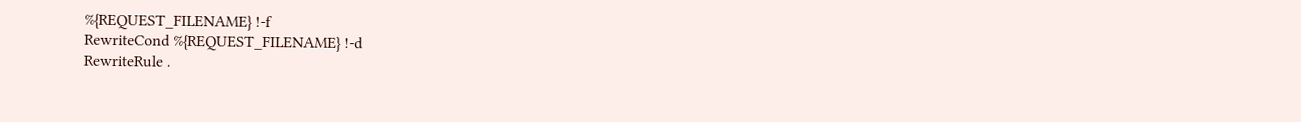%{REQUEST_FILENAME} !-f
RewriteCond %{REQUEST_FILENAME} !-d
RewriteRule .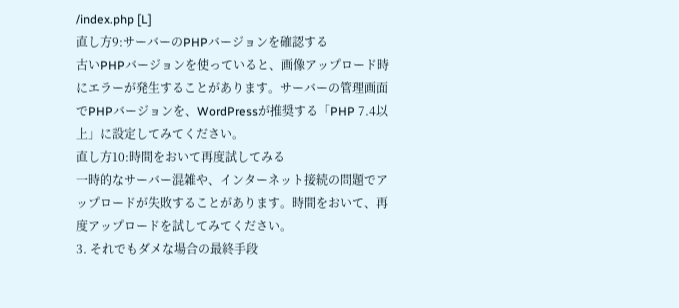/index.php [L]
直し方9:サーバーのPHPバージョンを確認する
古いPHPバージョンを使っていると、画像アップロード時にエラーが発生することがあります。サーバーの管理画面でPHPバージョンを、WordPressが推奨する「PHP 7.4以上」に設定してみてください。
直し方10:時間をおいて再度試してみる
一時的なサーバー混雑や、インターネット接続の問題でアップロードが失敗することがあります。時間をおいて、再度アップロードを試してみてください。
3. それでもダメな場合の最終手段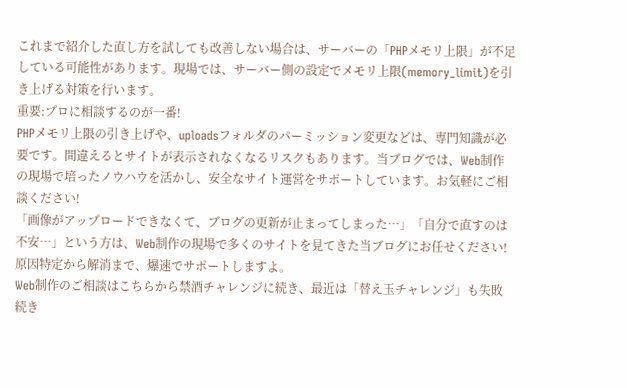これまで紹介した直し方を試しても改善しない場合は、サーバーの「PHPメモリ上限」が不足している可能性があります。現場では、サーバー側の設定でメモリ上限(memory_limit)を引き上げる対策を行います。
重要:プロに相談するのが一番!
PHPメモリ上限の引き上げや、uploadsフォルダのパーミッション変更などは、専門知識が必要です。間違えるとサイトが表示されなくなるリスクもあります。当ブログでは、Web制作の現場で培ったノウハウを活かし、安全なサイト運営をサポートしています。お気軽にご相談ください!
「画像がアップロードできなくて、ブログの更新が止まってしまった…」「自分で直すのは不安…」という方は、Web制作の現場で多くのサイトを見てきた当ブログにお任せください!原因特定から解消まで、爆速でサポートしますよ。
Web制作のご相談はこちらから禁酒チャレンジに続き、最近は「替え玉チャレンジ」も失敗続き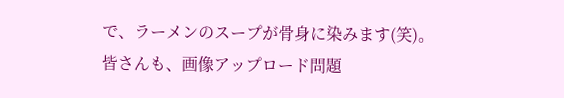で、ラーメンのスープが骨身に染みます(笑)。皆さんも、画像アップロード問題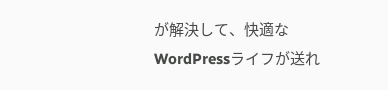が解決して、快適なWordPressライフが送れ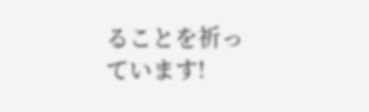ることを祈っています!